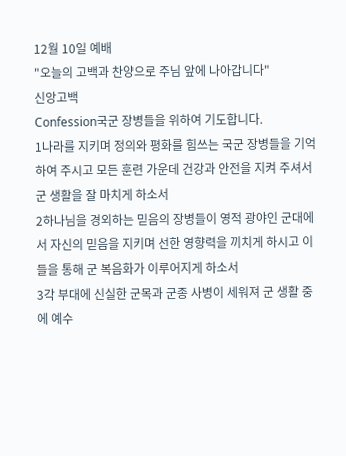12월 10일 예배
"오늘의 고백과 찬양으로 주님 앞에 나아갑니다"
신앙고백
Confession국군 장병들을 위하여 기도합니다.
1나라를 지키며 정의와 평화를 힘쓰는 국군 장병들을 기억하여 주시고 모든 훈련 가운데 건강과 안전을 지켜 주셔서 군 생활을 잘 마치게 하소서
2하나님을 경외하는 믿음의 장병들이 영적 광야인 군대에서 자신의 믿음을 지키며 선한 영향력을 끼치게 하시고 이들을 통해 군 복음화가 이루어지게 하소서
3각 부대에 신실한 군목과 군종 사병이 세워져 군 생활 중에 예수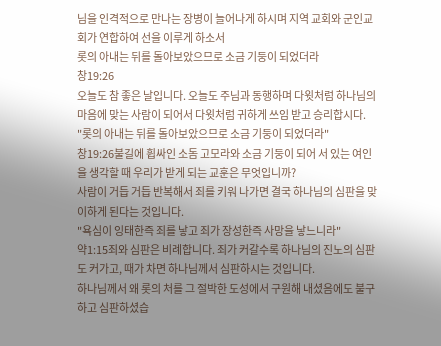님을 인격적으로 만나는 장병이 늘어나게 하시며 지역 교회와 군인교회가 연합하여 선을 이루게 하소서
롯의 아내는 뒤를 돌아보았으므로 소금 기둥이 되었더라
창19:26
오늘도 참 좋은 날입니다. 오늘도 주님과 동행하며 다윗처럼 하나님의 마음에 맞는 사람이 되어서 다윗처럼 귀하게 쓰임 받고 승리합시다.
"롯의 아내는 뒤를 돌아보았으므로 소금 기둥이 되었더라"
창19:26불길에 휩싸인 소돔 고모라와 소금 기둥이 되어 서 있는 여인을 생각할 때 우리가 받게 되는 교훈은 무엇입니까?
사람이 거듭 거듭 반복해서 죄를 키워 나가면 결국 하나님의 심판을 맞이하게 된다는 것입니다.
"욕심이 잉태한즉 죄를 낳고 죄가 장성한즉 사망을 낳느니라"
약1:15죄와 심판은 비례합니다. 죄가 커갈수록 하나님의 진노의 심판도 커가고, 때가 차면 하나님께서 심판하시는 것입니다.
하나님께서 왜 롯의 처를 그 절박한 도성에서 구원해 내셨음에도 불구하고 심판하셨습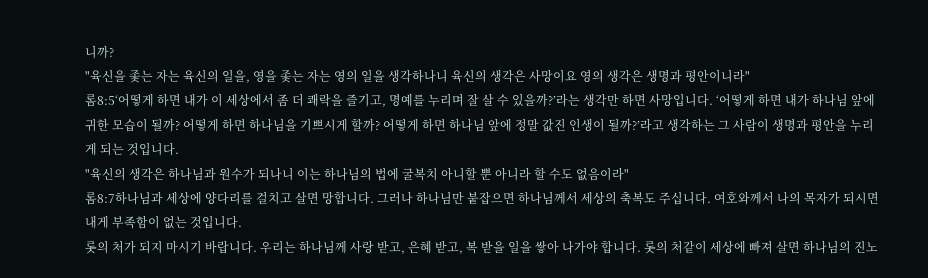니까?
"육신을 좇는 자는 육신의 일을, 영을 좇는 자는 영의 일을 생각하나니 육신의 생각은 사망이요 영의 생각은 생명과 평안이니라"
롬8:5‘어떻게 하면 내가 이 세상에서 좀 더 쾌락을 즐기고, 명예를 누리며 잘 살 수 있을까?’라는 생각만 하면 사망입니다. ‘어떻게 하면 내가 하나님 앞에 귀한 모습이 될까? 어떻게 하면 하나님을 기쁘시게 할까? 어떻게 하면 하나님 앞에 정말 값진 인생이 될까?’라고 생각하는 그 사람이 생명과 평안을 누리게 되는 것입니다.
"육신의 생각은 하나님과 원수가 되나니 이는 하나님의 법에 굴복치 아니할 뿐 아니라 할 수도 없음이라"
롬8:7하나님과 세상에 양다리를 걸치고 살면 망합니다. 그러나 하나님만 붙잡으면 하나님께서 세상의 축복도 주십니다. 여호와께서 나의 목자가 되시면 내게 부족함이 없는 것입니다.
롯의 처가 되지 마시기 바랍니다. 우리는 하나님께 사랑 받고, 은혜 받고, 복 받을 일을 쌓아 나가야 합니다. 롯의 처같이 세상에 빠져 살면 하나님의 진노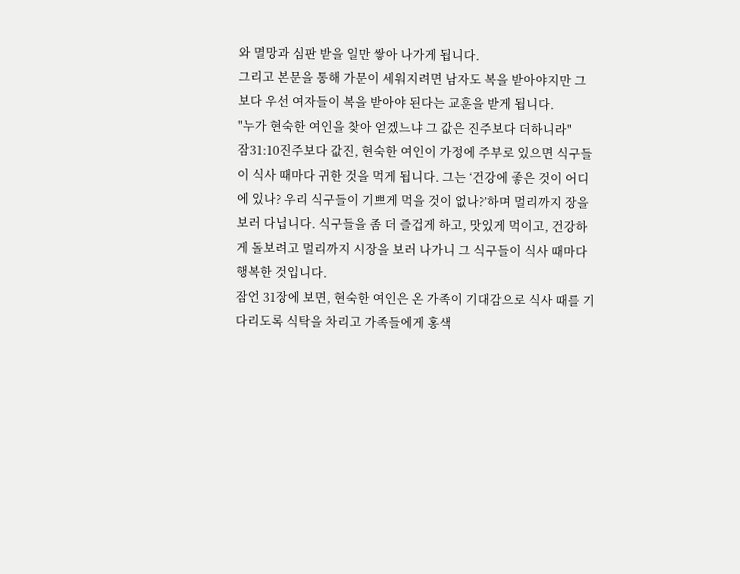와 멸망과 심판 받을 일만 쌓아 나가게 됩니다.
그리고 본문을 통해 가문이 세워지려면 남자도 복을 받아야지만 그보다 우선 여자들이 복을 받아야 된다는 교훈을 받게 됩니다.
"누가 현숙한 여인을 찾아 얻겠느냐 그 값은 진주보다 더하니라"
잠31:10진주보다 값진, 현숙한 여인이 가정에 주부로 있으면 식구들이 식사 때마다 귀한 것을 먹게 됩니다. 그는 ‘건강에 좋은 것이 어디에 있나? 우리 식구들이 기쁘게 먹을 것이 없나?’하며 멀리까지 장을 보러 다닙니다. 식구들을 좀 더 즐겁게 하고, 맛있게 먹이고, 건강하게 돌보려고 멀리까지 시장을 보러 나가니 그 식구들이 식사 때마다 행복한 것입니다.
잠언 31장에 보면, 현숙한 여인은 온 가족이 기대감으로 식사 때를 기다리도록 식탁을 차리고 가족들에게 홍색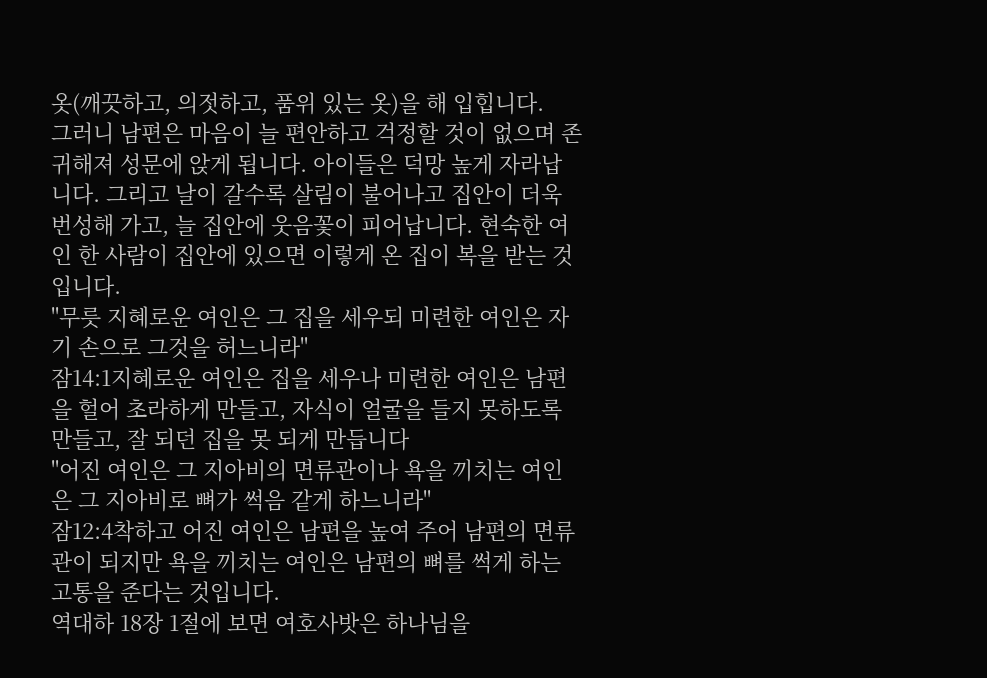옷(깨끗하고, 의젓하고, 품위 있는 옷)을 해 입힙니다.
그러니 남편은 마음이 늘 편안하고 걱정할 것이 없으며 존귀해져 성문에 앉게 됩니다. 아이들은 덕망 높게 자라납니다. 그리고 날이 갈수록 살림이 불어나고 집안이 더욱 번성해 가고, 늘 집안에 웃음꽃이 피어납니다. 현숙한 여인 한 사람이 집안에 있으면 이렇게 온 집이 복을 받는 것입니다.
"무릇 지혜로운 여인은 그 집을 세우되 미련한 여인은 자기 손으로 그것을 허느니라"
잠14:1지혜로운 여인은 집을 세우나 미련한 여인은 남편을 헐어 초라하게 만들고, 자식이 얼굴을 들지 못하도록 만들고, 잘 되던 집을 못 되게 만듭니다
"어진 여인은 그 지아비의 면류관이나 욕을 끼치는 여인은 그 지아비로 뼈가 썩음 같게 하느니라"
잠12:4착하고 어진 여인은 남편을 높여 주어 남편의 면류관이 되지만 욕을 끼치는 여인은 남편의 뼈를 썩게 하는 고통을 준다는 것입니다.
역대하 18장 1절에 보면 여호사밧은 하나님을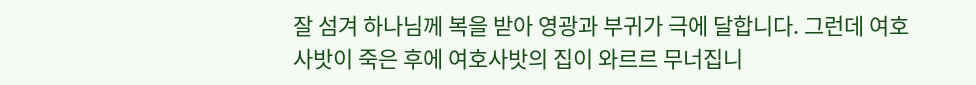잘 섬겨 하나님께 복을 받아 영광과 부귀가 극에 달합니다. 그런데 여호사밧이 죽은 후에 여호사밧의 집이 와르르 무너집니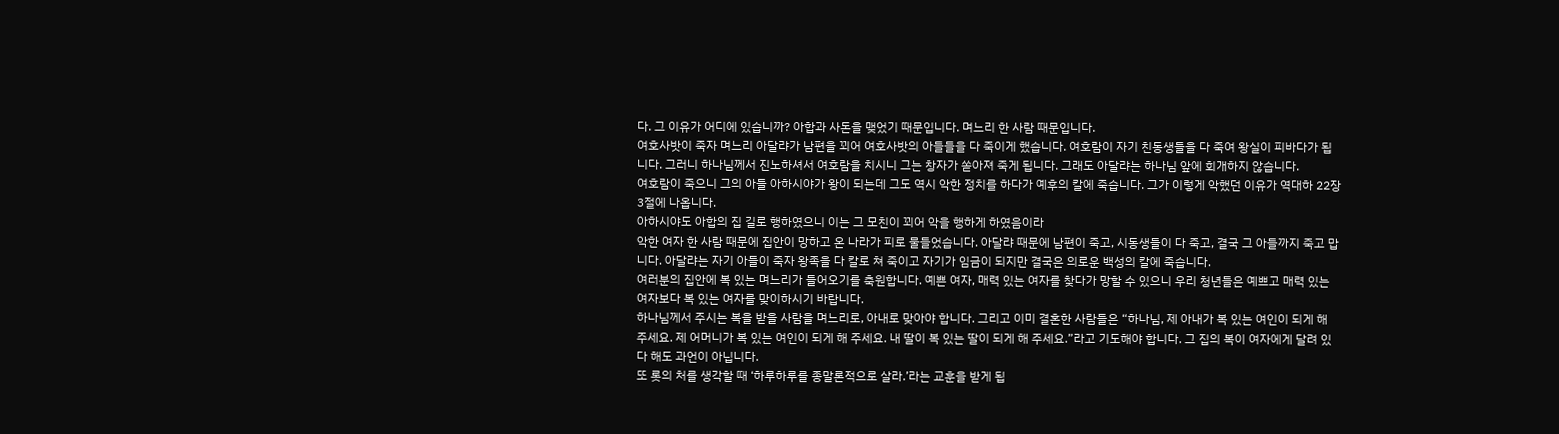다. 그 이유가 어디에 있습니까? 아합과 사돈을 맺었기 때문입니다. 며느리 한 사람 때문입니다.
여호사밧이 죽자 며느리 아달랴가 남편을 꾀어 여호사밧의 아들들을 다 죽이게 했습니다. 여호람이 자기 친동생들을 다 죽여 왕실이 피바다가 됩니다. 그러니 하나님께서 진노하셔서 여호람을 치시니 그는 창자가 쏟아져 죽게 됩니다. 그래도 아달랴는 하나님 앞에 회개하지 않습니다.
여호람이 죽으니 그의 아들 아하시야가 왕이 되는데 그도 역시 악한 정치를 하다가 예후의 칼에 죽습니다. 그가 이렇게 악했던 이유가 역대하 22장 3절에 나옵니다.
아하시야도 아합의 집 길로 행하였으니 이는 그 모친이 꾀어 악을 행하게 하였음이라
악한 여자 한 사람 때문에 집안이 망하고 온 나라가 피로 물들었습니다. 아달랴 때문에 남편이 죽고, 시동생들이 다 죽고, 결국 그 아들까지 죽고 맙니다. 아달랴는 자기 아들이 죽자 왕족을 다 칼로 쳐 죽이고 자기가 임금이 되지만 결국은 의로운 백성의 칼에 죽습니다.
여러분의 집안에 복 있는 며느리가 들어오기를 축원합니다. 예쁜 여자, 매력 있는 여자를 찾다가 망할 수 있으니 우리 청년들은 예쁘고 매력 있는 여자보다 복 있는 여자를 맞이하시기 바랍니다.
하나님께서 주시는 복을 받을 사람을 며느리로, 아내로 맞아야 합니다. 그리고 이미 결혼한 사람들은 “하나님, 제 아내가 복 있는 여인이 되게 해 주세요. 제 어머니가 복 있는 여인이 되게 해 주세요. 내 딸이 복 있는 딸이 되게 해 주세요.”라고 기도해야 합니다. 그 집의 복이 여자에게 달려 있다 해도 과언이 아닙니다.
또 롯의 처를 생각할 때 ‘하루하루를 종말론적으로 살라.’라는 교훈을 받게 됩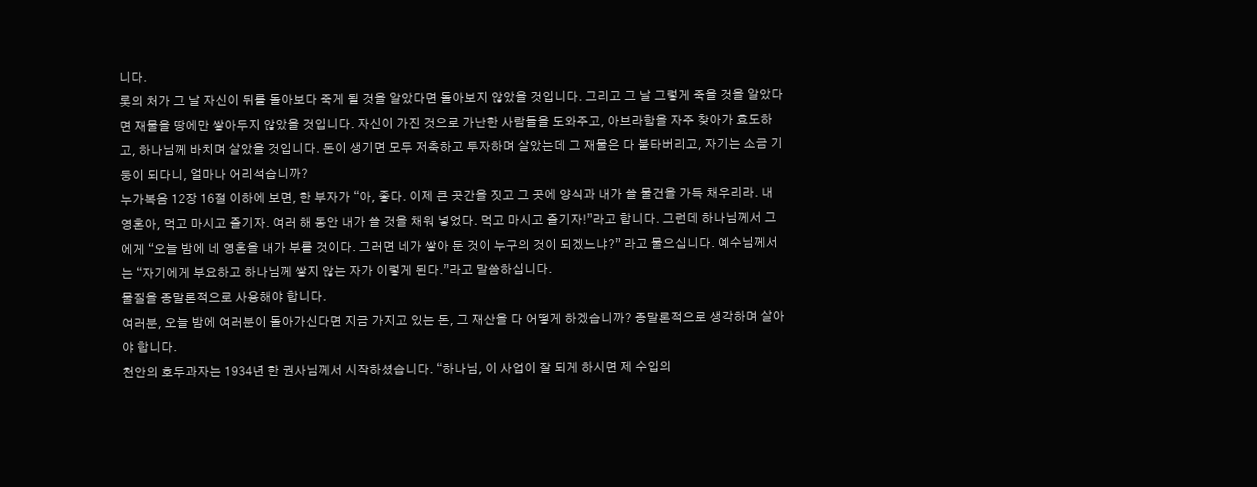니다.
롯의 처가 그 날 자신이 뒤를 돌아보다 죽게 될 것을 알았다면 돌아보지 않았을 것입니다. 그리고 그 날 그렇게 죽을 것을 알았다면 재물을 땅에만 쌓아두지 않았을 것입니다. 자신이 가진 것으로 가난한 사람들을 도와주고, 아브라함을 자주 찾아가 효도하고, 하나님께 바치며 살았을 것입니다. 돈이 생기면 모두 저축하고 투자하며 살았는데 그 재물은 다 불타버리고, 자기는 소금 기둥이 되다니, 얼마나 어리석습니까?
누가복음 12장 16절 이하에 보면, 한 부자가 “아, 좋다. 이제 큰 곳간을 짓고 그 곳에 양식과 내가 쓸 물건을 가득 채우리라. 내 영혼아, 먹고 마시고 즐기자. 여러 해 동안 내가 쓸 것을 채워 넣었다. 먹고 마시고 즐기자!”라고 합니다. 그런데 하나님께서 그에게 “오늘 밤에 네 영혼을 내가 부를 것이다. 그러면 네가 쌓아 둔 것이 누구의 것이 되겠느냐?” 라고 물으십니다. 예수님께서는 “자기에게 부요하고 하나님께 쌓지 않는 자가 이렇게 된다.”라고 말씀하십니다.
물질을 종말론적으로 사용해야 합니다.
여러분, 오늘 밤에 여러분이 돌아가신다면 지금 가지고 있는 돈, 그 재산을 다 어떻게 하겠습니까? 종말론적으로 생각하며 살아야 합니다.
천안의 호두과자는 1934년 한 권사님께서 시작하셨습니다. “하나님, 이 사업이 잘 되게 하시면 제 수입의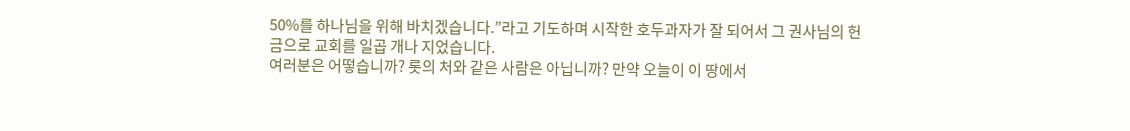50%를 하나님을 위해 바치겠습니다.”라고 기도하며 시작한 호두과자가 잘 되어서 그 권사님의 헌금으로 교회를 일곱 개나 지었습니다.
여러분은 어떻습니까? 롯의 처와 같은 사람은 아닙니까? 만약 오늘이 이 땅에서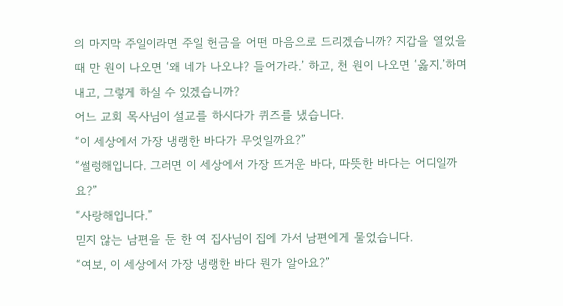의 마지막 주일이라면 주일 헌금을 어떤 마음으로 드리겠습니까? 지갑을 열었을 때 만 원이 나오면 ‘왜 네가 나오냐? 들어가라.’ 하고, 천 원이 나오면 ‘옳지.’하며 내고, 그렇게 하실 수 있겠습니까?
어느 교회 목사님이 설교를 하시다가 퀴즈를 냈습니다.
“이 세상에서 가장 냉랭한 바다가 무엇일까요?”
“썰렁해입니다. 그러면 이 세상에서 가장 뜨거운 바다, 따뜻한 바다는 어디일까요?”
“사랑해입니다.”
믿지 않는 남편을 둔 한 여 집사님이 집에 가서 남편에게 물었습니다.
“여보, 이 세상에서 가장 냉랭한 바다 뭔가 알아요?”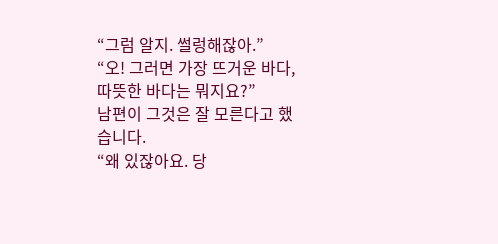“그럼 알지. 썰렁해잖아.”
“오! 그러면 가장 뜨거운 바다, 따뜻한 바다는 뭐지요?”
남편이 그것은 잘 모른다고 했습니다.
“왜 있잖아요. 당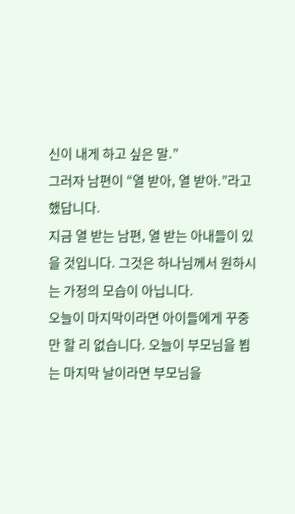신이 내게 하고 싶은 말.”
그러자 남편이 “열 받아, 열 받아.”라고 했답니다.
지금 열 받는 남편, 열 받는 아내들이 있을 것입니다. 그것은 하나님께서 원하시는 가정의 모습이 아닙니다.
오늘이 마지막이라면 아이들에게 꾸중만 할 리 없습니다. 오늘이 부모님을 뵙는 마지막 날이라면 부모님을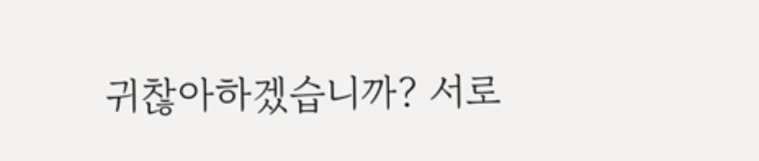귀찮아하겠습니까? 서로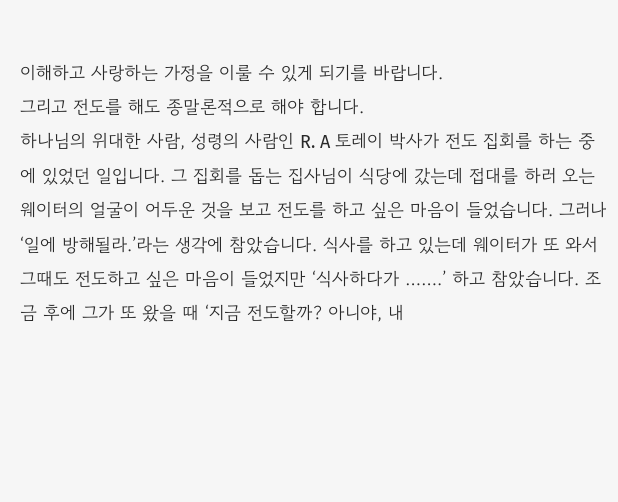이해하고 사랑하는 가정을 이룰 수 있게 되기를 바랍니다.
그리고 전도를 해도 종말론적으로 해야 합니다.
하나님의 위대한 사람, 성령의 사람인 R. A 토레이 박사가 전도 집회를 하는 중에 있었던 일입니다. 그 집회를 돕는 집사님이 식당에 갔는데 접대를 하러 오는 웨이터의 얼굴이 어두운 것을 보고 전도를 하고 싶은 마음이 들었습니다. 그러나 ‘일에 방해될라.’라는 생각에 참았습니다. 식사를 하고 있는데 웨이터가 또 와서 그때도 전도하고 싶은 마음이 들었지만 ‘식사하다가 …….’ 하고 참았습니다. 조금 후에 그가 또 왔을 때 ‘지금 전도할까? 아니야, 내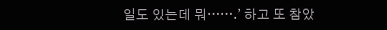일도 있는데 뭐…….’ 하고 또 참았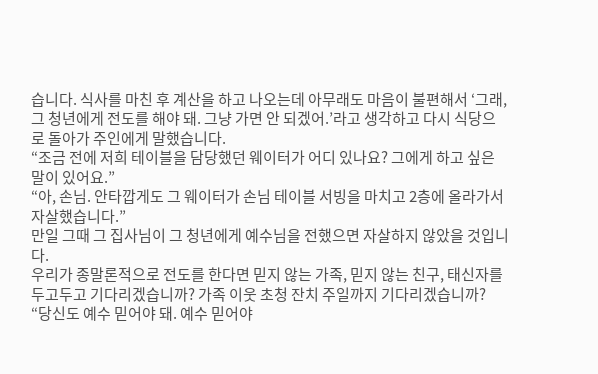습니다. 식사를 마친 후 계산을 하고 나오는데 아무래도 마음이 불편해서 ‘그래, 그 청년에게 전도를 해야 돼. 그냥 가면 안 되겠어.’라고 생각하고 다시 식당으로 돌아가 주인에게 말했습니다.
“조금 전에 저희 테이블을 담당했던 웨이터가 어디 있나요? 그에게 하고 싶은 말이 있어요.”
“아, 손님. 안타깝게도 그 웨이터가 손님 테이블 서빙을 마치고 2층에 올라가서 자살했습니다.”
만일 그때 그 집사님이 그 청년에게 예수님을 전했으면 자살하지 않았을 것입니다.
우리가 종말론적으로 전도를 한다면 믿지 않는 가족, 믿지 않는 친구, 태신자를 두고두고 기다리겠습니까? 가족 이웃 초청 잔치 주일까지 기다리겠습니까? “당신도 예수 믿어야 돼. 예수 믿어야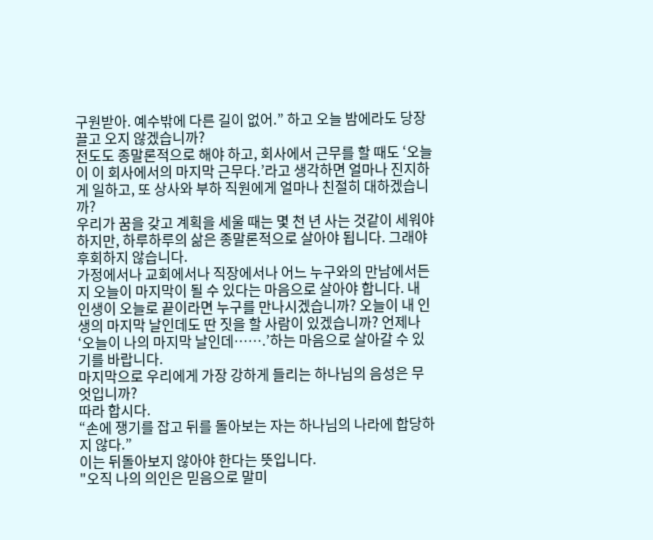구원받아. 예수밖에 다른 길이 없어.” 하고 오늘 밤에라도 당장 끌고 오지 않겠습니까?
전도도 종말론적으로 해야 하고, 회사에서 근무를 할 때도 ‘오늘이 이 회사에서의 마지막 근무다.’라고 생각하면 얼마나 진지하게 일하고, 또 상사와 부하 직원에게 얼마나 친절히 대하겠습니까?
우리가 꿈을 갖고 계획을 세울 때는 몇 천 년 사는 것같이 세워야 하지만, 하루하루의 삶은 종말론적으로 살아야 됩니다. 그래야 후회하지 않습니다.
가정에서나 교회에서나 직장에서나 어느 누구와의 만남에서든지 오늘이 마지막이 될 수 있다는 마음으로 살아야 합니다. 내 인생이 오늘로 끝이라면 누구를 만나시겠습니까? 오늘이 내 인생의 마지막 날인데도 딴 짓을 할 사람이 있겠습니까? 언제나 ‘오늘이 나의 마지막 날인데…….’하는 마음으로 살아갈 수 있기를 바랍니다.
마지막으로 우리에게 가장 강하게 들리는 하나님의 음성은 무엇입니까?
따라 합시다.
“손에 쟁기를 잡고 뒤를 돌아보는 자는 하나님의 나라에 합당하지 않다.”
이는 뒤돌아보지 않아야 한다는 뜻입니다.
"오직 나의 의인은 믿음으로 말미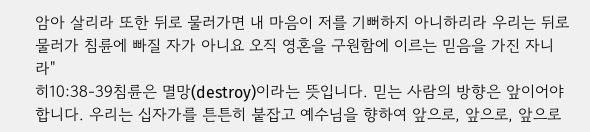암아 살리라 또한 뒤로 물러가면 내 마음이 저를 기뻐하지 아니하리라 우리는 뒤로 물러가 침륜에 빠질 자가 아니요 오직 영혼을 구원함에 이르는 믿음을 가진 자니라"
히10:38-39침륜은 멸망(destroy)이라는 뜻입니다. 믿는 사람의 방향은 앞이어야 합니다. 우리는 십자가를 튼튼히 붙잡고 예수님을 향하여 앞으로, 앞으로, 앞으로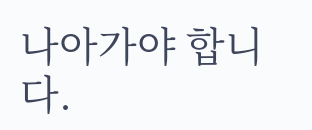나아가야 합니다.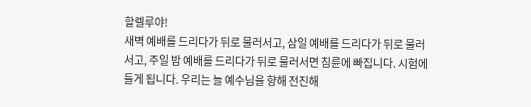할렐루야!
새벽 예배를 드리다가 뒤로 물러서고, 삼일 예배를 드리다가 뒤로 물러서고, 주일 밤 예배를 드리다가 뒤로 물러서면 침륜에 빠집니다. 시험에 들게 됩니다. 우리는 늘 예수님을 향해 전진해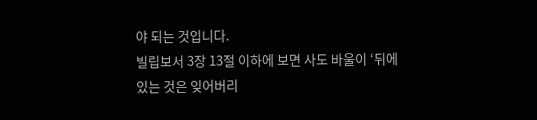야 되는 것입니다.
빌립보서 3장 13절 이하에 보면 사도 바울이 ‘뒤에 있는 것은 잊어버리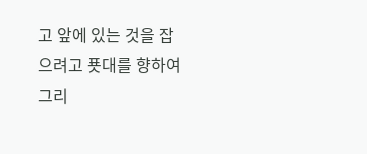고 앞에 있는 것을 잡으려고 푯대를 향하여 그리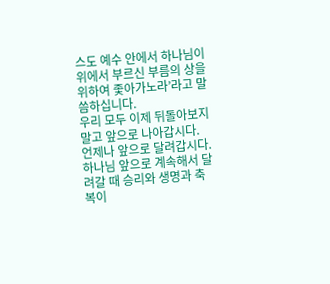스도 예수 안에서 하나님이 위에서 부르신 부름의 상을 위하여 좇아가노라’라고 말씀하십니다.
우리 모두 이제 뒤돌아보지 말고 앞으로 나아갑시다. 언제나 앞으로 달려갑시다. 하나님 앞으로 계속해서 달려갈 때 승리와 생명과 축복이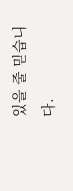있을 줄 믿습니다.